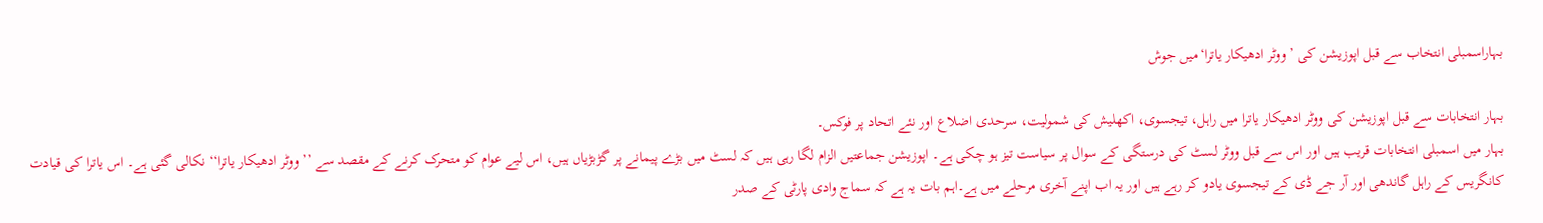بہاراسمبلی انتخاب سے قبل اپوزیشن کی ’ووٹر ادھیکار یاترا‘میں جوش

بہار انتخابات سے قبل اپوزیشن کی ووٹر ادھیکار یاترا میں راہل، تیجسوی، اکھلیش کی شمولیت، سرحدی اضلاع اور نئے اتحاد پر فوکس۔
بہار میں اسمبلی انتخابات قریب ہیں اور اس سے قبل ووٹر لسٹ کی درستگی کے سوال پر سیاست تیز ہو چکی ہے۔ اپوزیشن جماعتیں الزام لگا رہی ہیں کہ لسٹ میں بڑے پیمانے پر گڑبڑیاں ہیں، اس لیے عوام کو متحرک کرنے کے مقصد سے ’’ووٹر ادھیکار یاترا‘‘ نکالی گئی ہے۔ اس یاترا کی قیادت کانگریس کے راہل گاندھی اور آر جے ڈی کے تیجسوی یادو کر رہے ہیں اور یہ اب اپنے آخری مرحلے میں ہے۔اہم بات یہ ہے کہ سماج وادی پارٹی کے صدر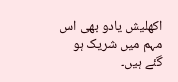اکھلیش یادو بھی اس مہم میں شریک ہو گئے ہیں۔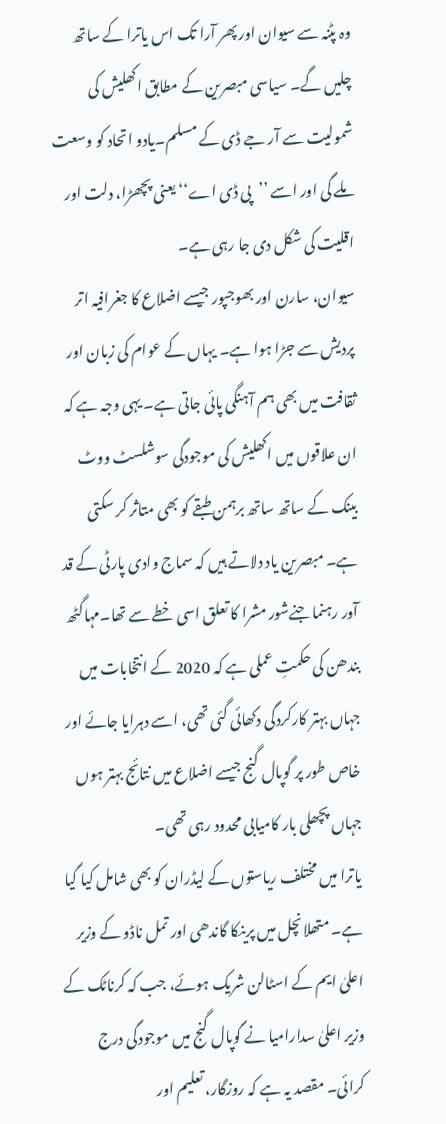وہ پٹنہ سے سیوان اور پھر آرا تک اس یاترا کے ساتھ چلیں گے۔ سیاسی مبصرین کے مطابق اکھلیش کی شمولیت سے آر جے ڈی کے مسلم۔یادو اتحاد کو وسعت ملے گی اور اسے ’’پی ڈی اے‘‘ یعنی پچھڑا، دلت اور اقلیت کی شکل دی جا رہی ہے۔
سیوان، سارن اور بھوجپور جیسے اضلاع کا جغرافیہ اتر پردیش سے جڑا ہوا ہے۔ یہاں کے عوام کی زبان اور ثقافت میں بھی ہم آہنگی پائی جاتی ہے۔ یہی وجہ ہے کہ ان علاقوں میں اکھلیش کی موجودگی سوشلسٹ ووٹ بینک کے ساتھ ساتھ برہمن طبقے کو بھی متاثر کر سکتی ہے۔ مبصرین یاد دلاتے ہیں کہ سماج وادی پارٹی کے قد آور رہنما جنےشور مشرا کا تعلق اسی خطے سے تھا۔مہاگٹھ بندھن کی حکمتِ عملی ہے کہ 2020 کے انتخابات میں جہاں بہتر کارکردگی دکھائی گئی تھی، اسے دہرایا جائے اور خاص طور پر گوپال گنج جیسے اضلاع میں نتائج بہتر ہوں جہاں پچھلی بار کامیابی محدود رہی تھی۔
یاترا میں مختلف ریاستوں کے لیڈران کو بھی شامل کیا گیا ہے۔ متھلانچل میں پرینکا گاندھی اور تمل ناڈو کے وزیر اعلیٰ ایم کے اسٹالن شریک ہوئے، جب کہ کرناٹک کے وزیر اعلیٰ سدارامیا نے گوپال گنج میں موجودگی درج کرائی۔ مقصد یہ ہے کہ روزگار، تعلیم اور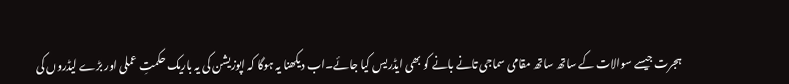ہجرت جیسے سوالات کے ساتھ ساتھ مقامی سماجی تانے بانے کو بھی ایڈریس کیا جائے۔اب دیکھنا یہ ہوگا کہ اپوزیشن کی یہ باریک حکمتِ عملی اور بڑے لیڈروں کی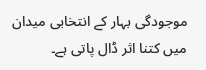موجودگی بہار کے انتخابی میدان میں کتنا اثر ڈال پاتی ہے۔